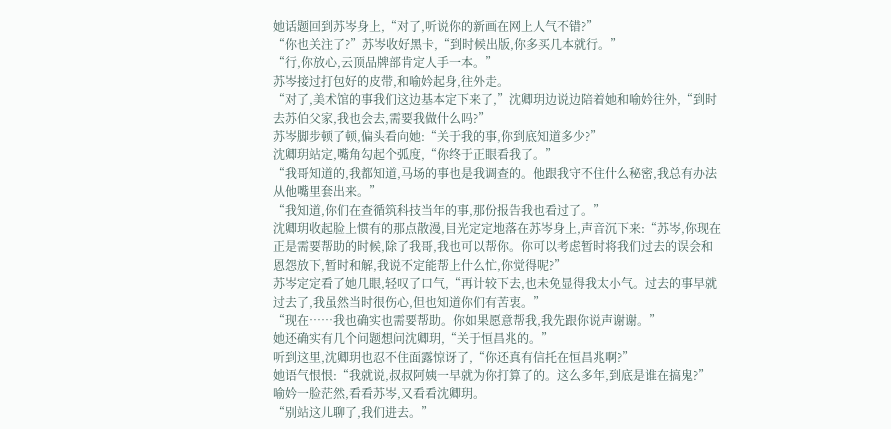她话题回到苏岑身上,“对了,听说你的新画在网上人气不错?”
“你也关注了?”苏岑收好黑卡,“到时候出版,你多买几本就行。”
“行,你放心,云顶品牌部肯定人手一本。”
苏岑接过打包好的皮带,和喻妗起身,往外走。
“对了,美术馆的事我们这边基本定下来了,”沈卿玥边说边陪着她和喻妗往外,“到时去苏伯父家,我也会去,需要我做什么吗?”
苏岑脚步顿了顿,偏头看向她:“关于我的事,你到底知道多少?”
沈卿玥站定,嘴角勾起个弧度,“你终于正眼看我了。”
“我哥知道的,我都知道,马场的事也是我调查的。他跟我守不住什么秘密,我总有办法从他嘴里套出来。”
“我知道,你们在查循筑科技当年的事,那份报告我也看过了。”
沈卿玥收起脸上惯有的那点散漫,目光定定地落在苏岑身上,声音沉下来:“苏岑,你现在正是需要帮助的时候,除了我哥,我也可以帮你。你可以考虑暂时将我们过去的误会和恩怨放下,暂时和解,我说不定能帮上什么忙,你觉得呢?”
苏岑定定看了她几眼,轻叹了口气,“再计较下去,也未免显得我太小气。过去的事早就过去了,我虽然当时很伤心,但也知道你们有苦衷。”
“现在……我也确实也需要帮助。你如果愿意帮我,我先跟你说声谢谢。”
她还确实有几个问题想问沈卿玥,“关于恒昌兆的。”
听到这里,沈卿玥也忍不住面露惊讶了,“你还真有信托在恒昌兆啊?”
她语气恨恨:“我就说,叔叔阿姨一早就为你打算了的。这么多年,到底是谁在搞鬼?”
喻妗一脸茫然,看看苏岑,又看看沈卿玥。
“别站这儿聊了,我们进去。”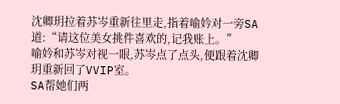沈卿玥拉着苏岑重新往里走,指着喻妗对一旁SA道:“请这位美女挑件喜欢的,记我账上。”
喻妗和苏岑对视一眼,苏岑点了点头,便跟着沈卿玥重新回了VVIP室。
SA帮她们两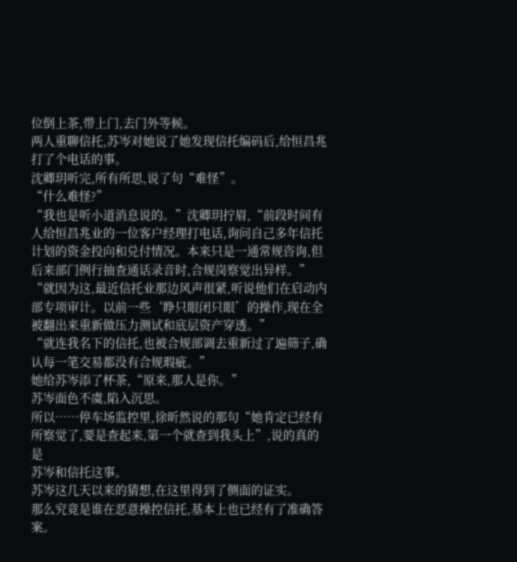位倒上茶,带上门,去门外等候。
两人重聊信托,苏岑对她说了她发现信托编码后,给恒昌兆打了个电话的事。
沈卿玥听完,所有所思,说了句“难怪”。
“什么难怪?”
“我也是听小道消息说的。”沈卿玥拧眉,“前段时间有人给恒昌兆业的一位客户经理打电话,询问自己多年信托计划的资金投向和兑付情况。本来只是一通常规咨询,但后来部门例行抽查通话录音时,合规岗察觉出异样。”
“就因为这,最近信托业那边风声很紧,听说他们在启动内部专项审计。以前一些‘睁只眼闭只眼’的操作,现在全被翻出来重新做压力测试和底层资产穿透。”
“就连我名下的信托,也被合规部调去重新过了遍筛子,确认每一笔交易都没有合规瑕疵。”
她给苏岑添了杯茶,“原来,那人是你。”
苏岑面色不虞,陷入沉思。
所以……停车场监控里,徐昕然说的那句“她肯定已经有所察觉了,要是查起来,第一个就查到我头上”,说的真的是
苏岑和信托这事。
苏岑这几天以来的猜想,在这里得到了侧面的证实。
那么究竟是谁在恶意操控信托,基本上也已经有了准确答案。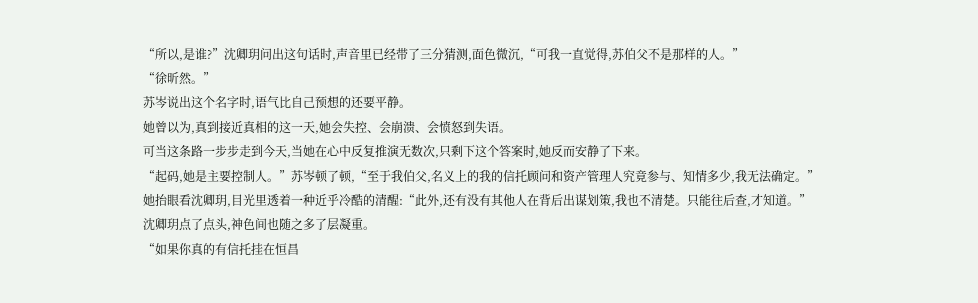“所以,是谁?”沈卿玥问出这句话时,声音里已经带了三分猜测,面色微沉,“可我一直觉得,苏伯父不是那样的人。”
“徐昕然。”
苏岑说出这个名字时,语气比自己预想的还要平静。
她曾以为,真到接近真相的这一天,她会失控、会崩溃、会愤怒到失语。
可当这条路一步步走到今天,当她在心中反复推演无数次,只剩下这个答案时,她反而安静了下来。
“起码,她是主要控制人。”苏岑顿了顿,“至于我伯父,名义上的我的信托顾问和资产管理人究竟参与、知情多少,我无法确定。”
她抬眼看沈卿玥,目光里透着一种近乎冷酷的清醒:“此外,还有没有其他人在背后出谋划策,我也不清楚。只能往后查,才知道。”
沈卿玥点了点头,神色间也随之多了层凝重。
“如果你真的有信托挂在恒昌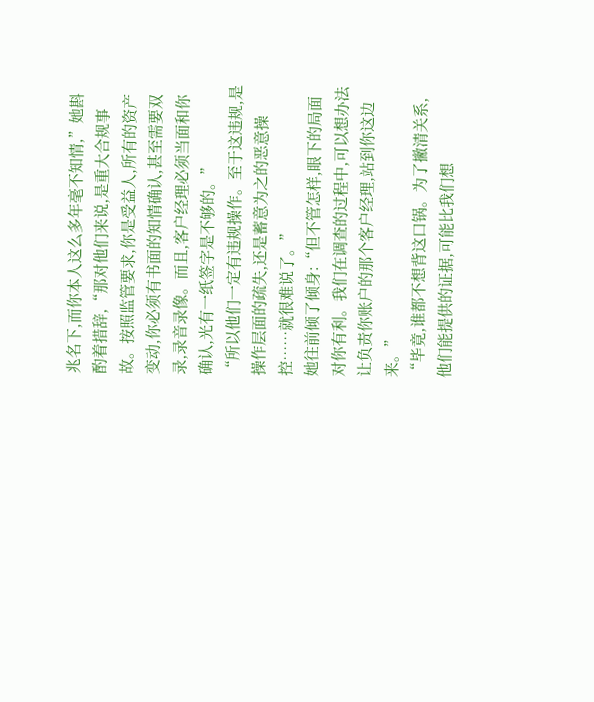兆名下,而你本人这么多年毫不知情,”她斟酌着措辞,“那对他们来说,是重大合规事故。按照监管要求,你是受益人,所有的资产变动,你必须有书面的知情确认,甚至需要双录,录音录像。而且,客户经理必须当面和你确认,光有一纸签字是不够的。”
“所以他们一定有违规操作。至于这违规,是操作层面的疏失,还是蓄意为之的恶意操控……就很难说了。”
她往前倾了倾身:“但不管怎样,眼下的局面对你有利。我们在调查的过程中,可以想办法让负责你账户的那个客户经理,站到你这边来。”
“毕竟,谁都不想背这口锅。为了撇清关系,他们能提供的证据,可能比我们想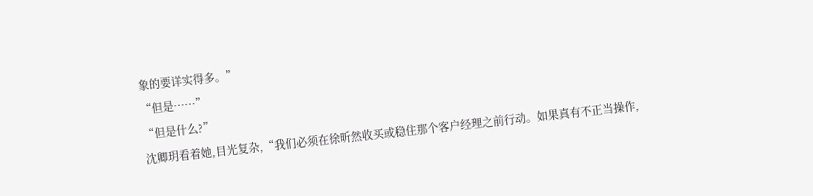象的要详实得多。”
“但是……”
“但是什么?”
沈卿玥看着她,目光复杂,“我们必须在徐昕然收买或稳住那个客户经理之前行动。如果真有不正当操作,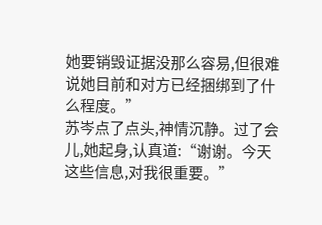她要销毁证据没那么容易,但很难说她目前和对方已经捆绑到了什么程度。”
苏岑点了点头,神情沉静。过了会儿,她起身,认真道:“谢谢。今天这些信息,对我很重要。”